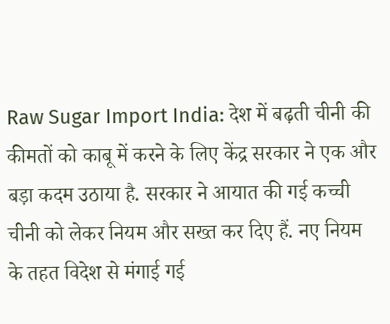Raw Sugar Import India: देश में बढ़ती चीनी की कीमतों को काबू में करने के लिए केंद्र सरकार ने एक और बड़ा कदम उठाया है. सरकार ने आयात की गई कच्ची चीनी को लेकर नियम और सख्त कर दिए हैं. नए नियम के तहत विदेश से मंगाई गई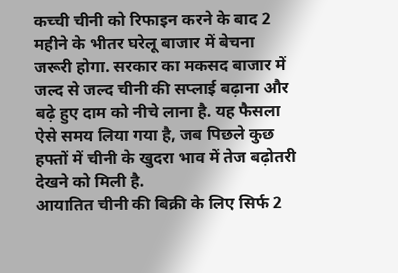कच्ची चीनी को रिफाइन करने के बाद 2 महीने के भीतर घरेलू बाजार में बेचना जरूरी होगा. सरकार का मकसद बाजार में जल्द से जल्द चीनी की सप्लाई बढ़ाना और बढ़े हुए दाम को नीचे लाना है. यह फैसला ऐसे समय लिया गया है, जब पिछले कुछ हफ्तों में चीनी के खुदरा भाव में तेज बढ़ोतरी देखने को मिली है.
आयातित चीनी की बिक्री के लिए सिर्फ 2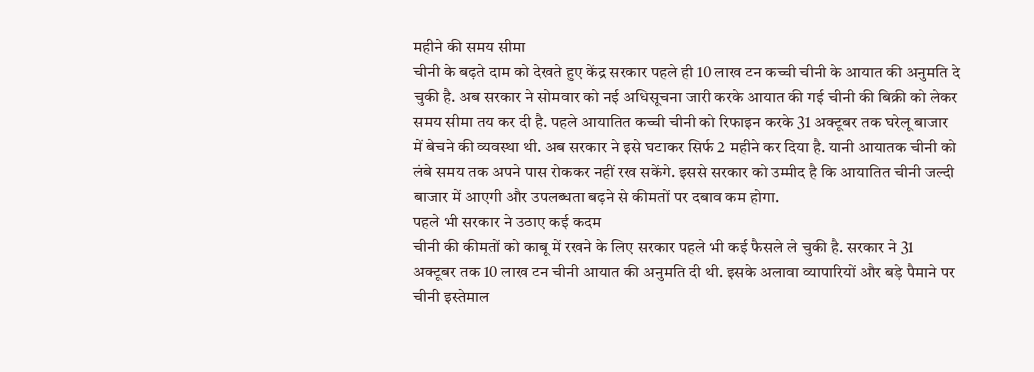महीने की समय सीमा
चीनी के बढ़ते दाम को देखते हुए केंद्र सरकार पहले ही 10 लाख टन कच्ची चीनी के आयात की अनुमति दे चुकी है. अब सरकार ने सोमवार को नई अधिसूचना जारी करके आयात की गई चीनी की बिक्री को लेकर समय सीमा तय कर दी है. पहले आयातित कच्ची चीनी को रिफाइन करके 31 अक्टूबर तक घरेलू बाजार में बेचने की व्यवस्था थी. अब सरकार ने इसे घटाकर सिर्फ 2 महीने कर दिया है. यानी आयातक चीनी को लंबे समय तक अपने पास रोककर नहीं रख सकेंगे. इससे सरकार को उम्मीद है कि आयातित चीनी जल्दी बाजार में आएगी और उपलब्धता बढ़ने से कीमतों पर दबाव कम होगा.
पहले भी सरकार ने उठाए कई कदम
चीनी की कीमतों को काबू में रखने के लिए सरकार पहले भी कई फैसले ले चुकी है. सरकार ने 31 अक्टूबर तक 10 लाख टन चीनी आयात की अनुमति दी थी. इसके अलावा व्यापारियों और बड़े पैमाने पर चीनी इस्तेमाल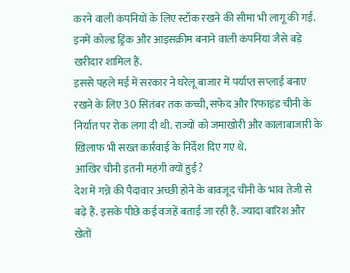करने वाली कंपनियों के लिए स्टॉक रखने की सीमा भी लागू की गई. इनमें कोल्ड ड्रिंक और आइसक्रीम बनाने वाली कंपनियां जैसे बड़े खरीदार शामिल हैं.
इससे पहले मई में सरकार ने घरेलू बाजार में पर्याप्त सप्लाई बनाए रखने के लिए 30 सितंबर तक कच्ची, सफेद और रिफाइंड चीनी के निर्यात पर रोक लगा दी थी. राज्यों को जमाखोरी और कालाबाजारी के खिलाफ भी सख्त कार्रवाई के निर्देश दिए गए थे.
आखिर चीनी इतनी महंगी क्यों हुई?
देश में गन्ने की पैदावार अच्छी होने के बावजूद चीनी के भाव तेजी से बढ़े हैं. इसके पीछे कई वजहें बताई जा रही हैं. ज्यादा बारिश और खेतों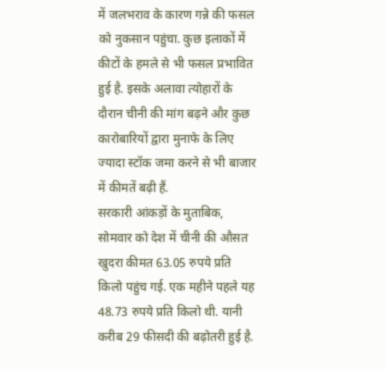में जलभराव के कारण गन्ने की फसल को नुकसान पहुंचा. कुछ इलाकों में कीटों के हमले से भी फसल प्रभावित हुई है. इसके अलावा त्योहारों के दौरान चीनी की मांग बढ़ने और कुछ कारोबारियों द्वारा मुनाफे के लिए ज्यादा स्टॉक जमा करने से भी बाजार में कीमतें बढ़ी हैं.
सरकारी आंकड़ों के मुताबिक, सोमवार को देश में चीनी की औसत खुदरा कीमत 63.05 रुपये प्रति किलो पहुंच गई. एक महीने पहले यह 48.73 रुपये प्रति किलो थी. यानी करीब 29 फीसदी की बढ़ोतरी हुई है.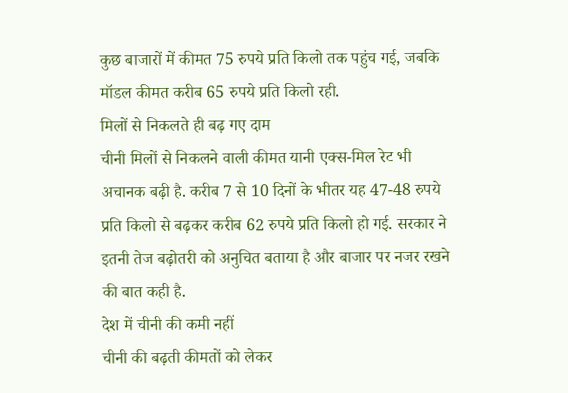कुछ बाजारों में कीमत 75 रुपये प्रति किलो तक पहुंच गई, जबकि मॉडल कीमत करीब 65 रुपये प्रति किलो रही.
मिलों से निकलते ही बढ़ गए दाम
चीनी मिलों से निकलने वाली कीमत यानी एक्स-मिल रेट भी अचानक बढ़ी है. करीब 7 से 10 दिनों के भीतर यह 47-48 रुपये प्रति किलो से बढ़कर करीब 62 रुपये प्रति किलो हो गई. सरकार ने इतनी तेज बढ़ोतरी को अनुचित बताया है और बाजार पर नजर रखने की बात कही है.
देश में चीनी की कमी नहीं
चीनी की बढ़ती कीमतों को लेकर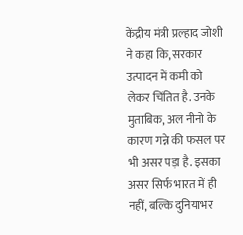केंद्रीय मंत्री प्रल्हाद जोशी ने कहा कि, सरकार उत्पादन में कमी को लेकर चिंतित है. उनके मुताबिक, अल नीनो के कारण गन्ने की फसल पर भी असर पड़ा है. इसका असर सिर्फ भारत में ही नहीं, बल्कि दुनियाभर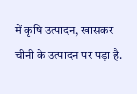में कृषि उत्पादन, खासकर चीनी के उत्पादन पर पड़ा है.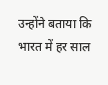उन्होंने बताया कि भारत में हर साल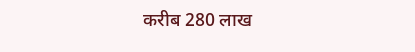करीब 280 लाख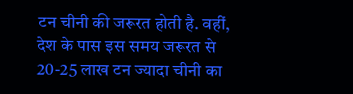टन चीनी की जरूरत होती है. वहीं, देश के पास इस समय जरूरत से 20-25 लाख टन ज्यादा चीनी का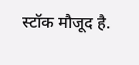स्टॉक मौजूद है.